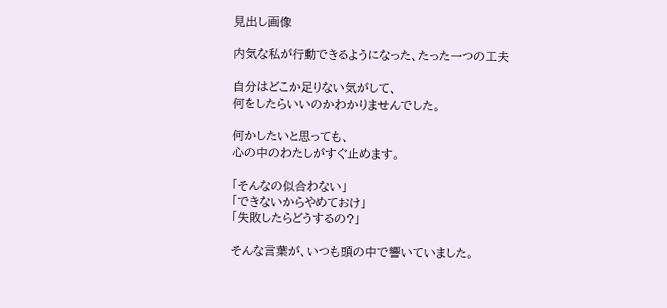見出し画像

内気な私が行動できるようになった、たった一つの工夫

自分はどこか足りない気がして、
何をしたらいいのかわかりませんでした。

何かしたいと思っても、
心の中のわたしがすぐ止めます。

「そんなの似合わない」
「できないからやめておけ」
「失敗したらどうするの?」

そんな言葉が、いつも頭の中で響いていました。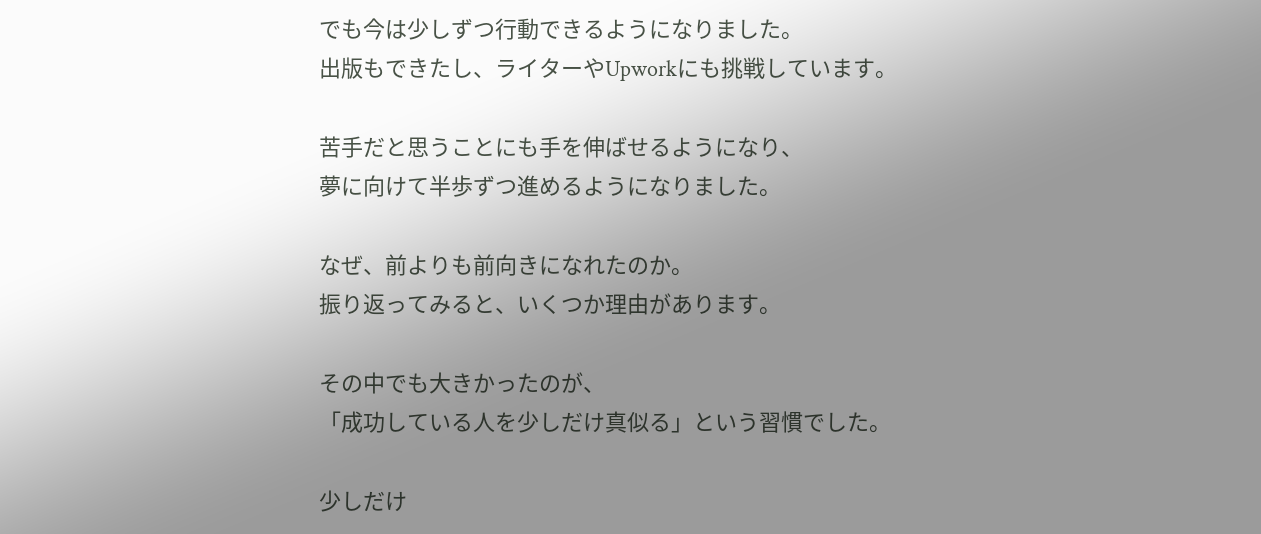でも今は少しずつ行動できるようになりました。
出版もできたし、ライターやUpworkにも挑戦しています。

苦手だと思うことにも手を伸ばせるようになり、
夢に向けて半歩ずつ進めるようになりました。

なぜ、前よりも前向きになれたのか。
振り返ってみると、いくつか理由があります。

その中でも大きかったのが、
「成功している人を少しだけ真似る」という習慣でした。

少しだけ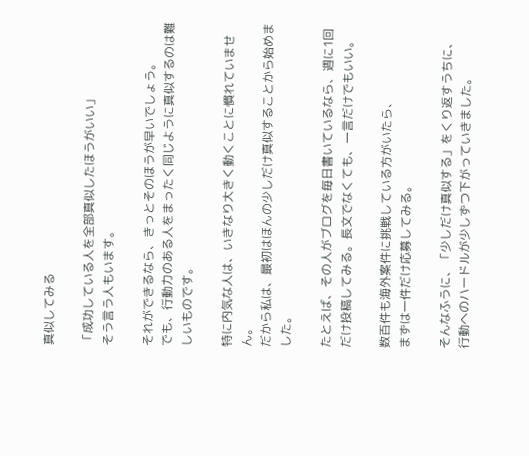真似してみる

「成功している人を全部真似したほうがいい」
そう言う人もいます。

それができるなら、きっとそのほうが早いでしょう。
でも、行動力のある人をまったく同じように真似するのは難しいものです。

特に内気な人は、いきなり大きく動くことに慣れていません。
だから私は、最初はほんの少しだけ真似することから始めました。

たとえば、その人がブログを毎日書いているなら、週に1回だけ投稿してみる。長文でなくても、一言だけでもいい。

数百件も海外案件に挑戦している方がいたら、
まずは一件だけ応募してみる。

そんなふうに、「少しだけ真似する」をくり返すうちに、
行動へのハードルが少しずつ下がっていきました。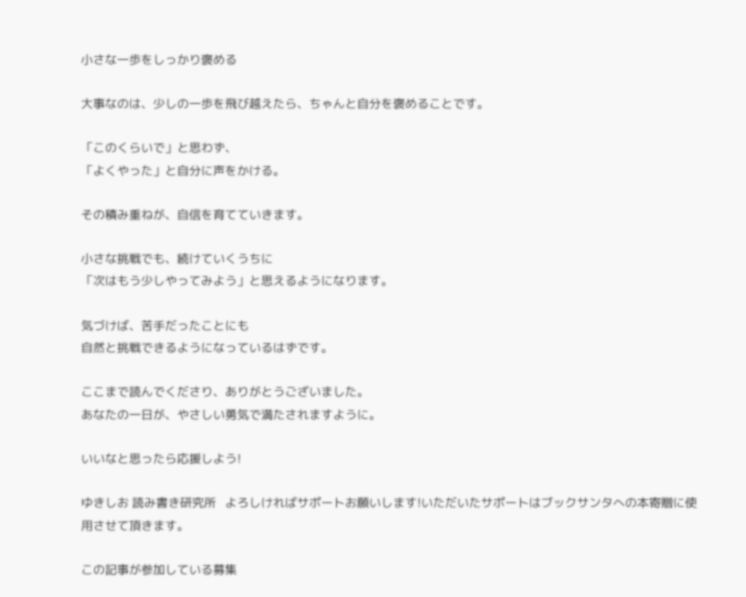小さな一歩をしっかり褒める

大事なのは、少しの一歩を飛び越えたら、ちゃんと自分を褒めることです。

「このくらいで」と思わず、
「よくやった」と自分に声をかける。

その積み重ねが、自信を育てていきます。

小さな挑戦でも、続けていくうちに
「次はもう少しやってみよう」と思えるようになります。

気づけば、苦手だったことにも
自然と挑戦できるようになっているはずです。

ここまで読んでくださり、ありがとうございました。
あなたの一日が、やさしい勇気で満たされますように。

いいなと思ったら応援しよう!

ゆきしお 読み書き研究所   よろしければサポートお願いします!いただいたサポートはブックサンタへの本寄贈に使用させて頂きます。

この記事が参加している募集